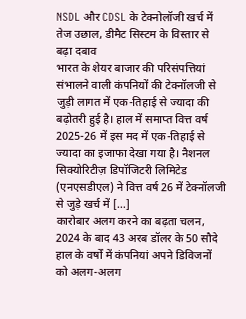NSDL और CDSL के टेक्नोलॉजी खर्च में तेज उछाल, डीमैट सिस्टम के विस्तार से बढ़ा दबाव
भारत के शेयर बाजार की परिसंपत्तियां संभालने वाली कंपनियों की टेक्नॉलजी से जुड़ी लागत में एक-तिहाई से ज्यादा की बढ़ोतरी हुई है। हाल में समाप्त वित्त वर्ष 2025-26 में इस मद में एक-तिहाई से ज्यादा का इजाफा देखा गया है। नैशनल सिक्योरिटीज़ डिपॉजिटरी लिमिटेड (एनएसडीएल) ने वित्त वर्ष 26 में टेक्नॉलजी से जुड़े खर्च में […]
कारोबार अलग करने का बढ़ता चलन, 2024 के बाद 43 अरब डॉलर के 50 सौदे
हाल के वर्षों में कंपनियां अपने डिविजनों को अलग-अलग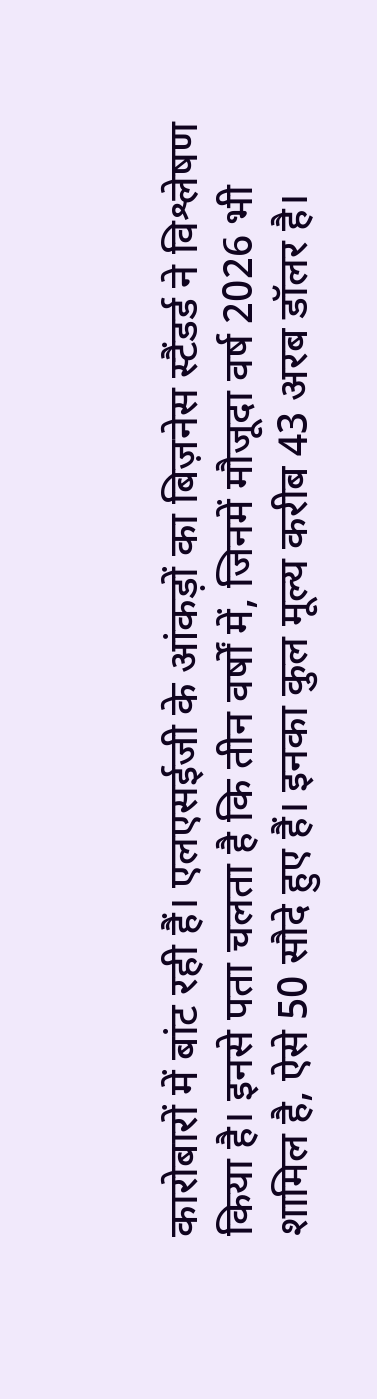कारोबारों में बांट रही हैं। एलएसईजी के आंकड़ों का बिज़नेस स्टैंडर्ड ने विश्लेषण किया है। इनसे पता चलता है कि तीन वर्षों में, जिनमें मौजूदा वर्ष 2026 भी शामिल है, ऐसे 50 सौदे हुए हैं। इनका कुल मूल्य करीब 43 अरब डॉलर है।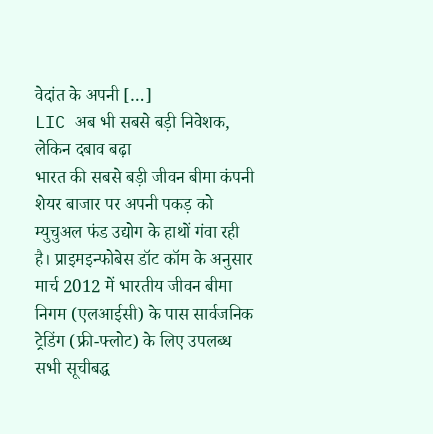वेदांत के अपनी […]
LIC अब भी सबसे बड़ी निवेशक, लेकिन दबाव बढ़ा
भारत की सबसे बड़ी जीवन बीमा कंपनी शेयर बाजार पर अपनी पकड़ को म्युचुअल फंड उद्योग के हाथों गंवा रही है। प्राइमइन्फोबेस डॉट कॉम के अनुसार मार्च 2012 में भारतीय जीवन बीमा निगम (एलआईसी) के पास सार्वजनिक ट्रेडिंग (फ्री-फ्लोट) के लिए उपलब्ध सभी सूचीबद्ध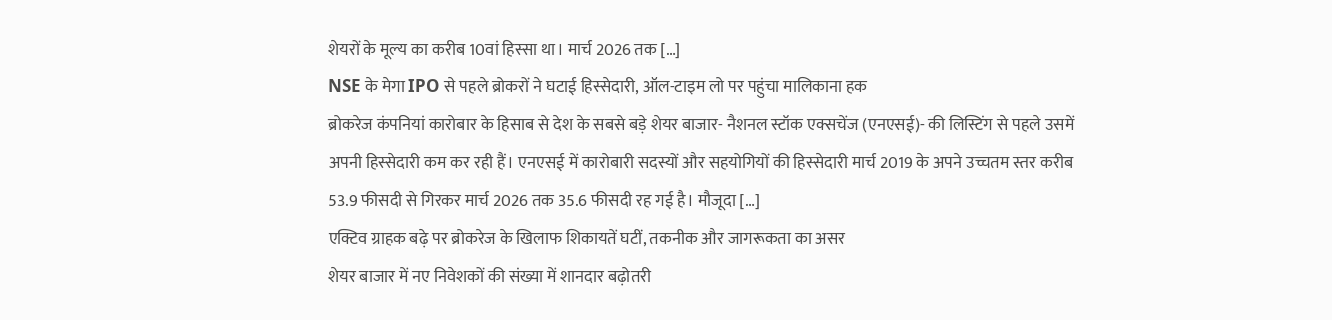शेयरों के मूल्य का करीब 10वां हिस्सा था। मार्च 2026 तक […]
NSE के मेगा IPO से पहले ब्रोकरों ने घटाई हिस्सेदारी, ऑल-टाइम लो पर पहुंचा मालिकाना हक
ब्रोकरेज कंपनियां कारोबार के हिसाब से देश के सबसे बड़े शेयर बाजार- नैशनल स्टॉक एक्सचेंज (एनएसई)- की लिस्टिंग से पहले उसमें अपनी हिस्सेदारी कम कर रही हैं। एनएसई में कारोबारी सदस्यों और सहयोगियों की हिस्सेदारी मार्च 2019 के अपने उच्चतम स्तर करीब 53.9 फीसदी से गिरकर मार्च 2026 तक 35.6 फीसदी रह गई है। मौजूदा […]
एक्टिव ग्राहक बढ़े पर ब्रोकरेज के खिलाफ शिकायतें घटीं, तकनीक और जागरूकता का असर
शेयर बाजार में नए निवेशकों की संख्या में शानदार बढ़ोतरी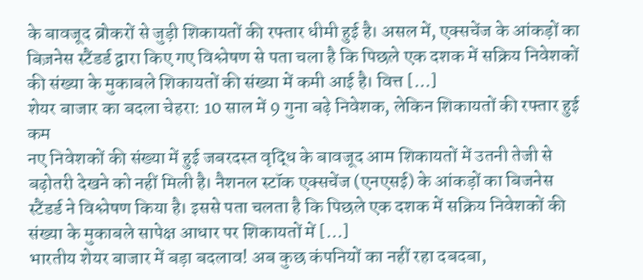के बावजूद ब्रोकरों से जुड़ी शिकायतों की रफ्तार धीमी हुई है। असल में, एक्सचेंज के आंकड़ों का बिज़नेस स्टैंडर्ड द्वारा किए गए विश्लेषण से पता चला है कि पिछले एक दशक में सक्रिय निवेशकों की संख्या के मुकाबले शिकायतों की संख्या में कमी आई है। वित्त […]
शेयर बाजार का बदला चेहरा: 10 साल में 9 गुना बढ़े निवेशक, लेकिन शिकायतों की रफ्तार हुई कम
नए निवेशकों की संख्या में हुई जबरदस्त वृद्धि के बावजूद आम शिकायतों में उतनी तेजी से बढ़ोतरी देखने को नहीं मिली है। नैशनल स्टॉक एक्सचेंज (एनएसई) के आंकड़ों का बिजनेस स्टैंडर्ड ने विश्लेषण किया है। इससे पता चलता है कि पिछले एक दशक में सक्रिय निवेशकों की संख्या के मुकाबले सापेक्ष आधार पर शिकायतों में […]
भारतीय शेयर बाजार में बड़ा बदलाव! अब कुछ कंपनियों का नहीं रहा दबदबा,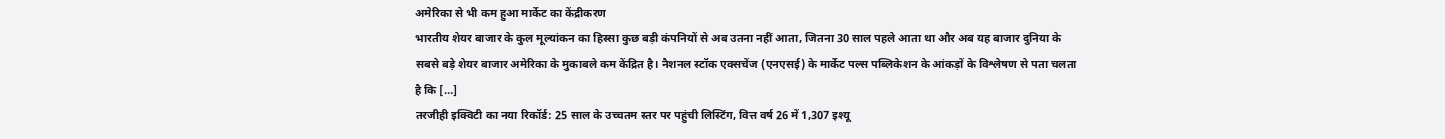अमेरिका से भी कम हुआ मार्केट का केंद्रीकरण
भारतीय शेयर बाजार के कुल मूल्यांकन का हिस्सा कुछ बड़ी कंपनियों से अब उतना नहीं आता, जितना 30 साल पहले आता था और अब यह बाजार दुनिया के सबसे बड़े शेयर बाजार अमेरिका के मुकाबले कम केंद्रित है। नैशनल स्टॉक एक्सचेंज (एनएसई) के मार्केट पल्स पब्लिकेशन के आंकड़ों के विश्लेषण से पता चलता है कि […]
तरजीही इक्विटी का नया रिकॉर्ड: 25 साल के उच्चतम स्तर पर पहुंची लिस्टिंग, वित्त वर्ष 26 में 1,307 इश्यू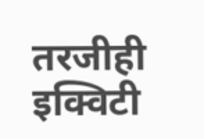तरजीही इक्विटी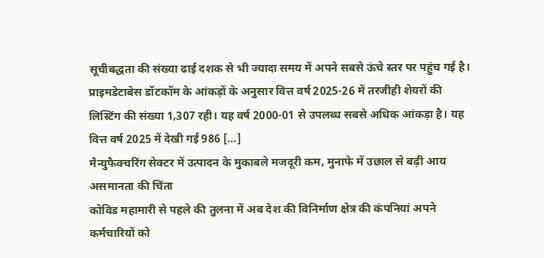सूचीबद्धता की संख्या ढाई दशक से भी ज्यादा समय में अपने सबसे ऊंचे स्तर पर पहुंच गई है। प्राइमडेटाबेस डॉटकॉम के आंकड़ों के अनुसार वित्त वर्ष 2025-26 में तरजीही शेयरों की लिस्टिंग की संख्या 1,307 रही। यह वर्ष 2000-01 से उपलब्ध सबसे अधिक आंकड़ा है। यह वित्त वर्ष 2025 में देखी गई 986 […]
मैन्युफैक्चरिंग सेक्टर में उत्पादन के मुकाबले मजदूरी कम, मुनाफे में उछाल से बढ़ी आय असमानता की चिंता
कोविड महामारी से पहले की तुलना में अब देश की विनिर्माण क्षेत्र की कंपनियां अपने कर्मचारियों को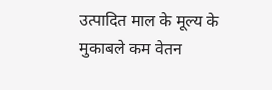उत्पादित माल के मूल्य के मुकाबले कम वेतन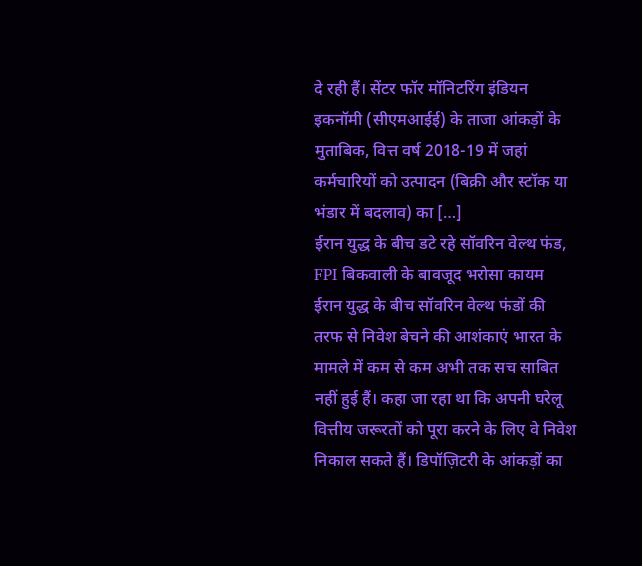दे रही हैं। सेंटर फॉर मॉनिटरिंग इंडियन इकनॉमी (सीएमआईई) के ताजा आंकड़ों के मुताबिक, वित्त वर्ष 2018-19 में जहां कर्मचारियों को उत्पादन (बिक्री और स्टॉक या भंडार में बदलाव) का […]
ईरान युद्ध के बीच डटे रहे सॉवरिन वेल्थ फंड, FPI बिकवाली के बावजूद भरोसा कायम
ईरान युद्ध के बीच सॉवरिन वेल्थ फंडों की तरफ से निवेश बेचने की आशंकाएं भारत के मामले में कम से कम अभी तक सच साबित नहीं हुई हैं। कहा जा रहा था कि अपनी घरेलू वित्तीय जरूरतों को पूरा करने के लिए वे निवेश निकाल सकते हैं। डिपॉज़िटरी के आंकड़ों का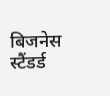बिजनेस स्टैंडर्ड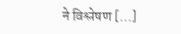ने विश्लेषण […]